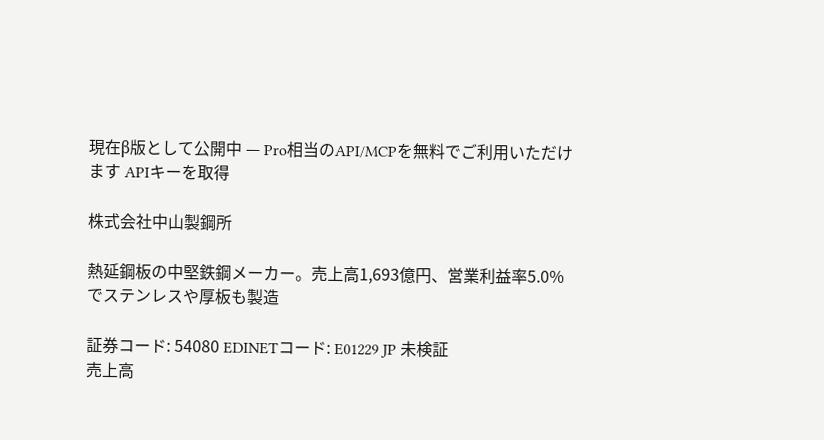現在β版として公開中 — Pro相当のAPI/MCPを無料でご利用いただけます APIキーを取得

株式会社中山製鋼所

熱延鋼板の中堅鉄鋼メーカー。売上高1,693億円、営業利益率5.0%でステンレスや厚板も製造

証券コード: 54080 EDINETコード: E01229 JP 未検証
売上高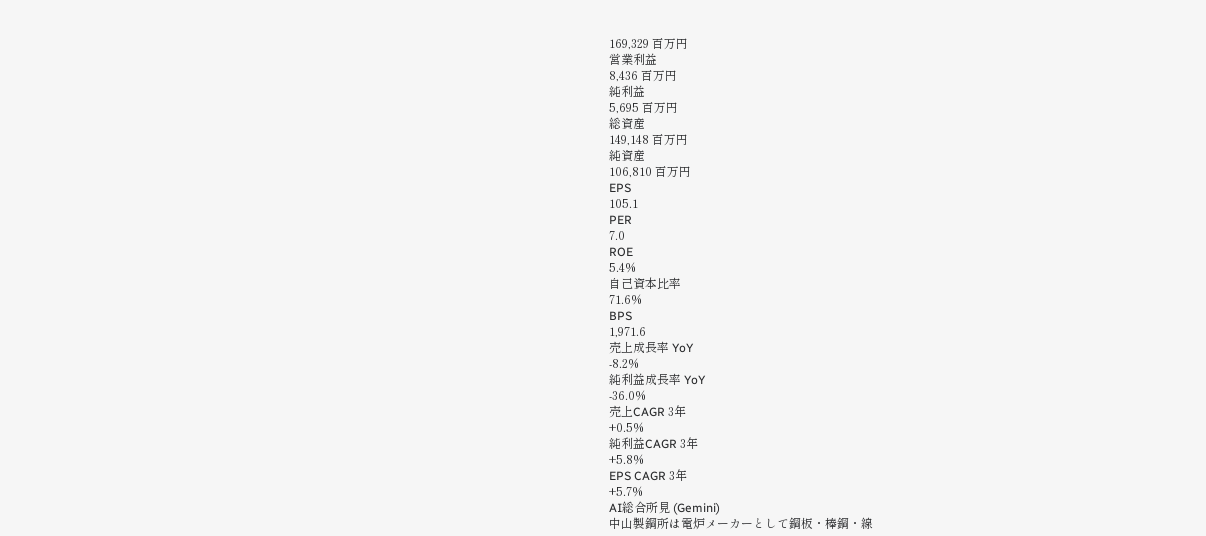169,329 百万円
営業利益
8,436 百万円
純利益
5,695 百万円
総資産
149,148 百万円
純資産
106,810 百万円
EPS
105.1
PER
7.0
ROE
5.4%
自己資本比率
71.6%
BPS
1,971.6
売上成長率 YoY
-8.2%
純利益成長率 YoY
-36.0%
売上CAGR 3年
+0.5%
純利益CAGR 3年
+5.8%
EPS CAGR 3年
+5.7%
AI総合所見 (Gemini)
中山製鋼所は電炉メーカーとして鋼板・棒鋼・線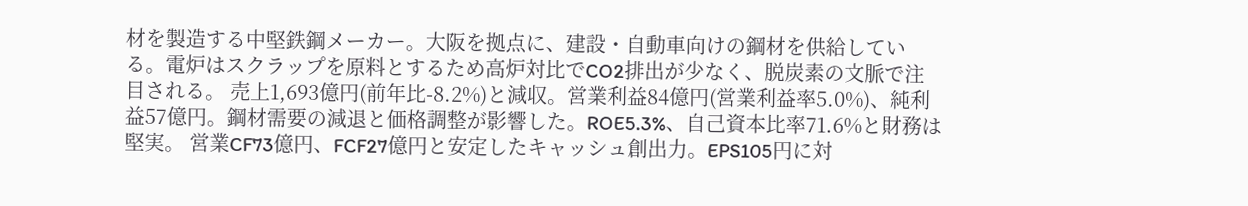材を製造する中堅鉄鋼メーカー。大阪を拠点に、建設・自動車向けの鋼材を供給している。電炉はスクラップを原料とするため高炉対比でCO2排出が少なく、脱炭素の文脈で注目される。 売上1,693億円(前年比-8.2%)と減収。営業利益84億円(営業利益率5.0%)、純利益57億円。鋼材需要の減退と価格調整が影響した。ROE5.3%、自己資本比率71.6%と財務は堅実。 営業CF73億円、FCF27億円と安定したキャッシュ創出力。EPS105円に対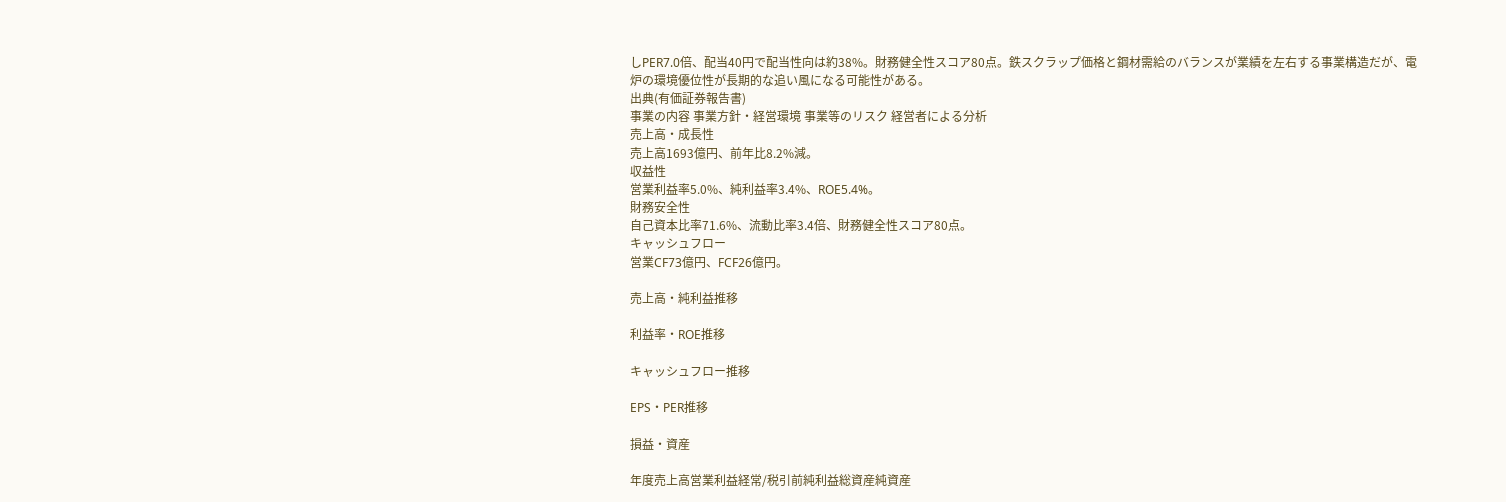しPER7.0倍、配当40円で配当性向は約38%。財務健全性スコア80点。鉄スクラップ価格と鋼材需給のバランスが業績を左右する事業構造だが、電炉の環境優位性が長期的な追い風になる可能性がある。
出典(有価証券報告書)
事業の内容 事業方針・経営環境 事業等のリスク 経営者による分析
売上高・成長性
売上高1693億円、前年比8.2%減。
収益性
営業利益率5.0%、純利益率3.4%、ROE5.4%。
財務安全性
自己資本比率71.6%、流動比率3.4倍、財務健全性スコア80点。
キャッシュフロー
営業CF73億円、FCF26億円。

売上高・純利益推移

利益率・ROE推移

キャッシュフロー推移

EPS・PER推移

損益・資産

年度売上高営業利益経常/税引前純利益総資産純資産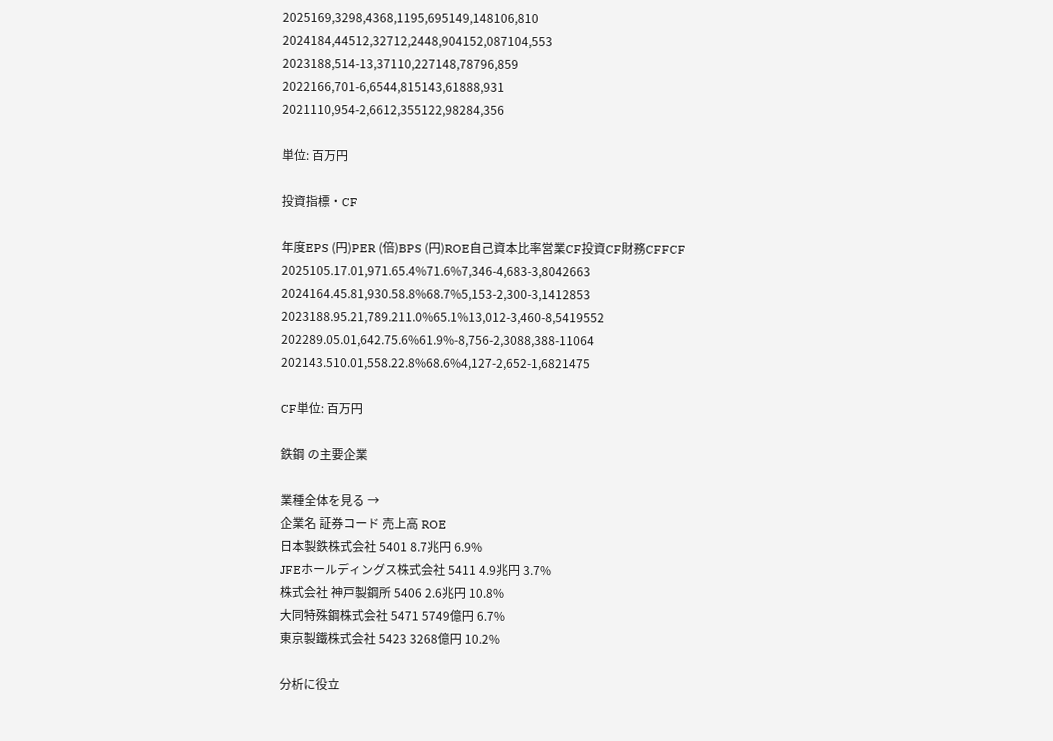2025169,3298,4368,1195,695149,148106,810
2024184,44512,32712,2448,904152,087104,553
2023188,514-13,37110,227148,78796,859
2022166,701-6,6544,815143,61888,931
2021110,954-2,6612,355122,98284,356

単位: 百万円

投資指標・CF

年度EPS (円)PER (倍)BPS (円)ROE自己資本比率営業CF投資CF財務CFFCF
2025105.17.01,971.65.4%71.6%7,346-4,683-3,8042663
2024164.45.81,930.58.8%68.7%5,153-2,300-3,1412853
2023188.95.21,789.211.0%65.1%13,012-3,460-8,5419552
202289.05.01,642.75.6%61.9%-8,756-2,3088,388-11064
202143.510.01,558.22.8%68.6%4,127-2,652-1,6821475

CF単位: 百万円

鉄鋼 の主要企業

業種全体を見る →
企業名 証券コード 売上高 ROE
日本製鉄株式会社 5401 8.7兆円 6.9%
JFEホールディングス株式会社 5411 4.9兆円 3.7%
株式会社 神戸製鋼所 5406 2.6兆円 10.8%
大同特殊鋼株式会社 5471 5749億円 6.7%
東京製鐵株式会社 5423 3268億円 10.2%

分析に役立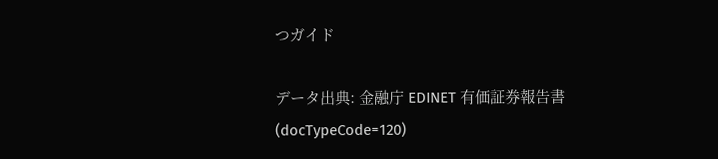つガイド

データ出典: 金融庁 EDINET 有価証券報告書(docTypeCode=120)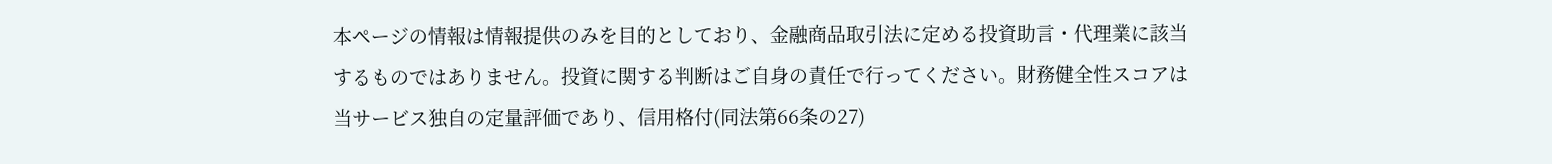本ページの情報は情報提供のみを目的としており、金融商品取引法に定める投資助言・代理業に該当するものではありません。投資に関する判断はご自身の責任で行ってください。財務健全性スコアは当サービス独自の定量評価であり、信用格付(同法第66条の27)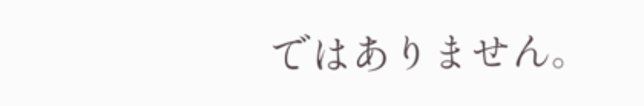ではありません。